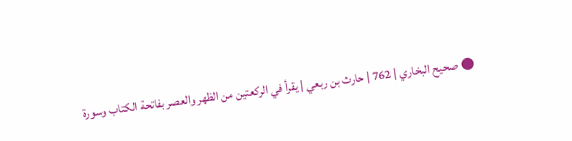● صحيح البخاري | 762 | حارث بن ربعي | يقرأ في الركعتين من الظهر والعصر بفاتحة الكتاب وسورة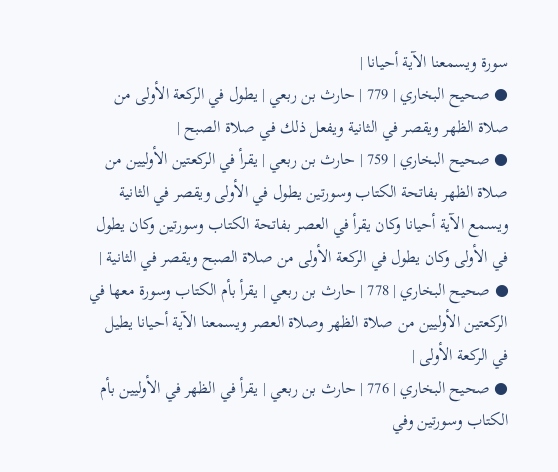سورة ويسمعنا الآية أحيانا |
● صحيح البخاري | 779 | حارث بن ربعي | يطول في الركعة الأولى من صلاة الظهر ويقصر في الثانية ويفعل ذلك في صلاة الصبح |
● صحيح البخاري | 759 | حارث بن ربعي | يقرأ في الركعتين الأوليين من صلاة الظهر بفاتحة الكتاب وسورتين يطول في الأولى ويقصر في الثانية ويسمع الآية أحيانا وكان يقرأ في العصر بفاتحة الكتاب وسورتين وكان يطول في الأولى وكان يطول في الركعة الأولى من صلاة الصبح ويقصر في الثانية |
● صحيح البخاري | 778 | حارث بن ربعي | يقرأ بأم الكتاب وسورة معها في الركعتين الأوليين من صلاة الظهر وصلاة العصر ويسمعنا الآية أحيانا يطيل في الركعة الأولى |
● صحيح البخاري | 776 | حارث بن ربعي | يقرأ في الظهر في الأوليين بأم الكتاب وسورتين وفي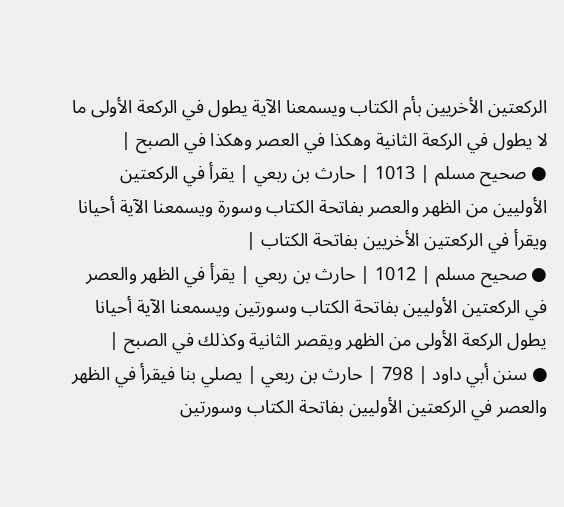الركعتين الأخريين بأم الكتاب ويسمعنا الآية يطول في الركعة الأولى ما لا يطول في الركعة الثانية وهكذا في العصر وهكذا في الصبح |
● صحيح مسلم | 1013 | حارث بن ربعي | يقرأ في الركعتين الأوليين من الظهر والعصر بفاتحة الكتاب وسورة ويسمعنا الآية أحيانا ويقرأ في الركعتين الأخريين بفاتحة الكتاب |
● صحيح مسلم | 1012 | حارث بن ربعي | يقرأ في الظهر والعصر في الركعتين الأوليين بفاتحة الكتاب وسورتين ويسمعنا الآية أحيانا يطول الركعة الأولى من الظهر ويقصر الثانية وكذلك في الصبح |
● سنن أبي داود | 798 | حارث بن ربعي | يصلي بنا فيقرأ في الظهر والعصر في الركعتين الأوليين بفاتحة الكتاب وسورتين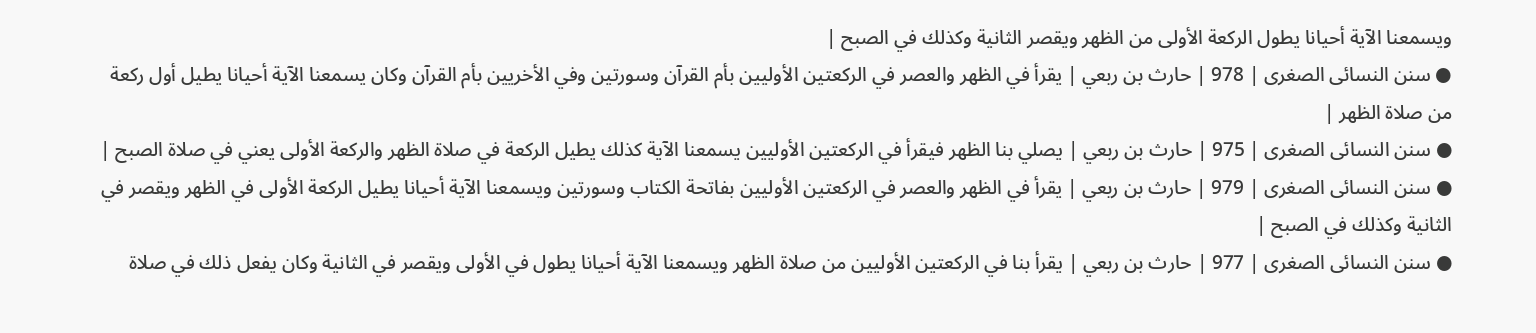ويسمعنا الآية أحيانا يطول الركعة الأولى من الظهر ويقصر الثانية وكذلك في الصبح |
● سنن النسائى الصغرى | 978 | حارث بن ربعي | يقرأ في الظهر والعصر في الركعتين الأوليين بأم القرآن وسورتين وفي الأخريين بأم القرآن وكان يسمعنا الآية أحيانا يطيل أول ركعة من صلاة الظهر |
● سنن النسائى الصغرى | 975 | حارث بن ربعي | يصلي بنا الظهر فيقرأ في الركعتين الأوليين يسمعنا الآية كذلك يطيل الركعة في صلاة الظهر والركعة الأولى يعني في صلاة الصبح |
● سنن النسائى الصغرى | 979 | حارث بن ربعي | يقرأ في الظهر والعصر في الركعتين الأوليين بفاتحة الكتاب وسورتين ويسمعنا الآية أحيانا يطيل الركعة الأولى في الظهر ويقصر في الثانية وكذلك في الصبح |
● سنن النسائى الصغرى | 977 | حارث بن ربعي | يقرأ بنا في الركعتين الأوليين من صلاة الظهر ويسمعنا الآية أحيانا يطول في الأولى ويقصر في الثانية وكان يفعل ذلك في صلاة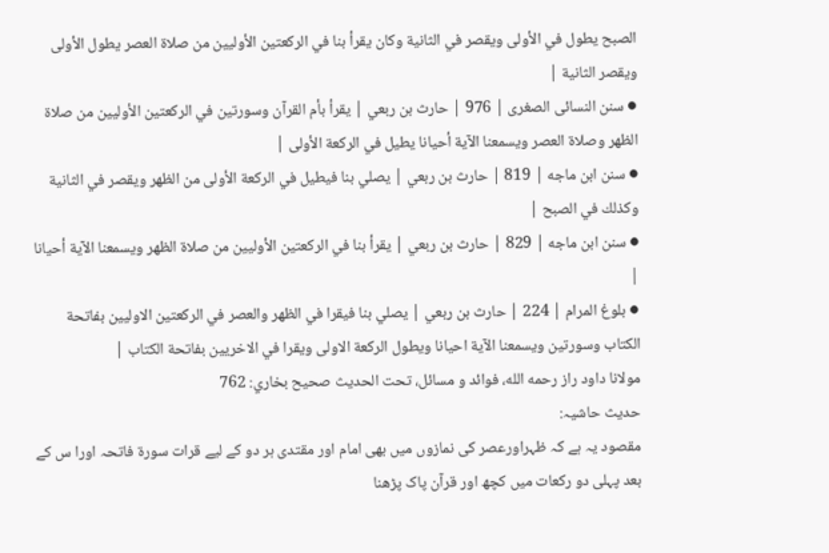الصبح يطول في الأولى ويقصر في الثانية وكان يقرأ بنا في الركعتين الأوليين من صلاة العصر يطول الأولى ويقصر الثانية |
● سنن النسائى الصغرى | 976 | حارث بن ربعي | يقرأ بأم القرآن وسورتين في الركعتين الأوليين من صلاة الظهر وصلاة العصر ويسمعنا الآية أحيانا يطيل في الركعة الأولى |
● سنن ابن ماجه | 819 | حارث بن ربعي | يصلي بنا فيطيل في الركعة الأولى من الظهر ويقصر في الثانية وكذلك في الصبح |
● سنن ابن ماجه | 829 | حارث بن ربعي | يقرأ بنا في الركعتين الأوليين من صلاة الظهر ويسمعنا الآية أحيانا |
● بلوغ المرام | 224 | حارث بن ربعي | يصلي بنا فيقرا في الظهر والعصر في الركعتين الاوليين بفاتحة الكتاب وسورتين ويسمعنا الآية احيانا ويطول الركعة الاولى ويقرا في الاخريين بفاتحة الكتاب |
مولانا داود راز رحمه الله، فوائد و مسائل، تحت الحديث صحيح بخاري: 762
حدیث حاشیہ:
مقصود یہ ہے کہ ظہراورعصر کی نمازوں میں بھی امام اور مقتدی ہر دو کے لیے قرات سورۃ فاتحہ اورا س کے بعد پہلی دو رکعات میں کچھ اور قرآن پاک پڑھنا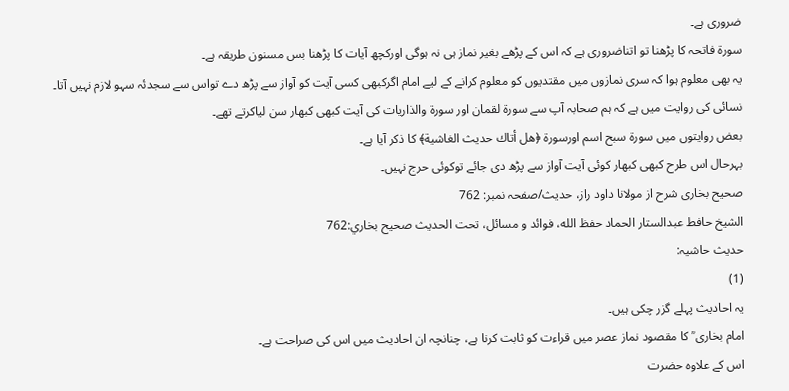ضروری ہے۔
سورۃ فاتحہ کا پڑھنا تو اتناضروری ہے کہ اس کے پڑھے بغیر نماز ہی نہ ہوگی اورکچھ آیات کا پڑھنا بس مسنون طریقہ ہے۔
یہ بھی معلوم ہوا کہ سری نمازوں میں مقتدیوں کو معلوم کرانے کے لیے امام اگرکبھی کسی آیت کو آواز سے پڑھ دے تواس سے سجدئہ سہو لازم نہیں آتا۔
نسائی کی روایت میں ہے کہ ہم صحابہ آپ سے سورۃ لقمان اور سورۃ والذاریات کی آیت کبھی کبھار سن لیاکرتے تھے۔
بعض روایتوں میں سورۃ سبح اسم اورسورۃ ﴿هل أتاك حدیث الغاشیة﴾ کا ذکر آیا ہے۔
بہرحال اس طرح کبھی کبھار کوئی آیت آواز سے پڑھ دی جائے توکوئی حرج نہیں۔
صحیح بخاری شرح از مولانا داود راز، حدیث/صفحہ نمبر: 762
الشيخ حافط عبدالستار الحماد حفظ الله، فوائد و مسائل، تحت الحديث صحيح بخاري:762
حدیث حاشیہ:
(1)
یہ احادیث پہلے گزر چکی ہیں۔
امام بخاری ؒ کا مقصود نماز عصر میں قراءت کو ثابت کرنا ہے، چنانچہ ان احادیث میں اس کی صراحت ہے۔
اس کے علاوہ حضرت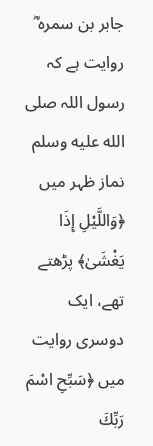جابر بن سمرہ ؓ روایت ہے کہ رسول اللہ صلى الله عليه وسلم نماز ظہر میں ﴿وَاللَّيْلِ إِذَا يَغْشَىٰ﴾ پڑھتے تھے، ایک دوسری روایت میں ﴿سَبِّحِ اسْمَ رَبِّكَ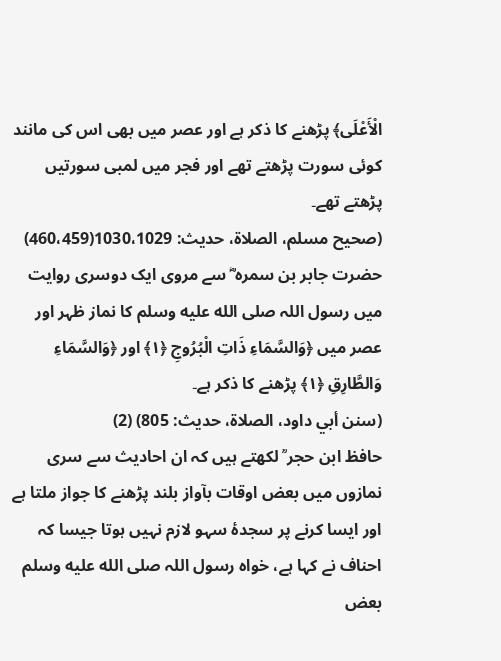الْأَعْلَى﴾ پڑھنے کا ذکر ہے اور عصر میں بھی اس کی مانند کوئی سورت پڑھتے تھے اور فجر میں لمبی سورتیں پڑھتے تھے۔
(صحیح مسلم، الصلاة، حدیث: 1030،1029(460،459)
حضرت جابر بن سمرہ ؓ سے مروی ایک دوسری روایت میں رسول اللہ صلى الله عليه وسلم کا نماز ظہر اور عصر میں ﴿وَالسَّمَاءِ ذَاتِ الْبُرُوجِ ﴿١﴾ اور ﴿وَالسَّمَاءِ وَالطَّارِقِ ﴿١﴾ پڑھنے کا ذکر ہے۔
(سنن أبي داود، الصلاة، حدیث: 805) (2)
حافظ ابن حجر ؒ لکھتے ہیں کہ ان احادیث سے سری نمازوں میں بعض اوقات بآواز بلند پڑھنے کا جواز ملتا ہے اور ایسا کرنے پر سجدۂ سہو لازم نہیں ہوتا جیسا کہ احناف نے کہا ہے، خواہ رسول اللہ صلى الله عليه وسلم بعض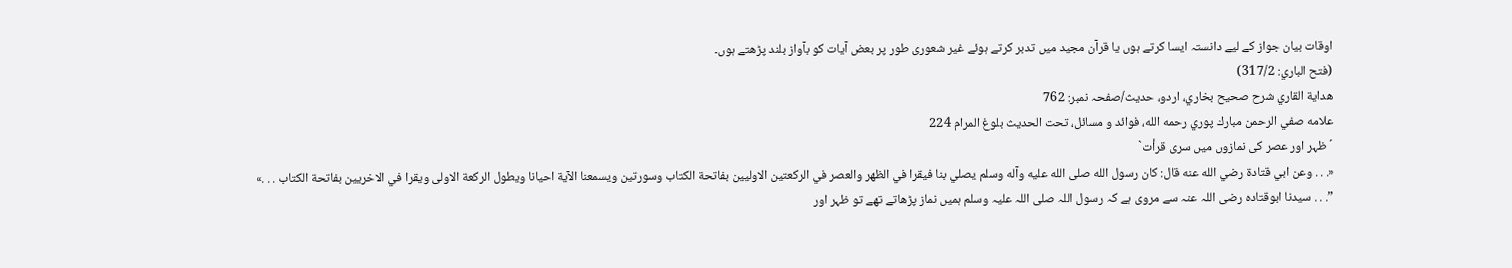اوقات بیان جواز کے لیے دانستہ ایسا کرتے ہوں یا قرآن مجید میں تدبر کرتے ہوئے غیر شعوری طور پر بعض آیات کو بآواز بلند پڑھتے ہوں۔
(فتح الباري: 317/2)
هداية القاري شرح صحيح بخاري، اردو، حدیث/صفحہ نمبر: 762
علامه صفي الرحمن مبارك پوري رحمه الله، فوائد و مسائل، تحت الحديث بلوغ المرام 224
´ ظہر اور عصر کی نمازوں میں سری قرأت`
«. . . وعن ابي قتادة رضي الله عنه قال: كان رسول الله صلى الله عليه وآله وسلم يصلي بنا فيقرا في الظهر والعصر في الركعتين الاوليين بفاتحة الكتاب وسورتين ويسمعنا الآية احيانا ويطول الركعة الاولى ويقرا في الاخريين بفاتحة الكتاب . . .»
”. . . سیدنا ابوقتادہ رضی اللہ عنہ سے مروی ہے کہ رسول اللہ صلی اللہ علیہ وسلم ہمیں نماز پڑھاتے تھے تو ظہر اور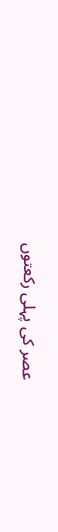عصر کی پہلی رکعتوں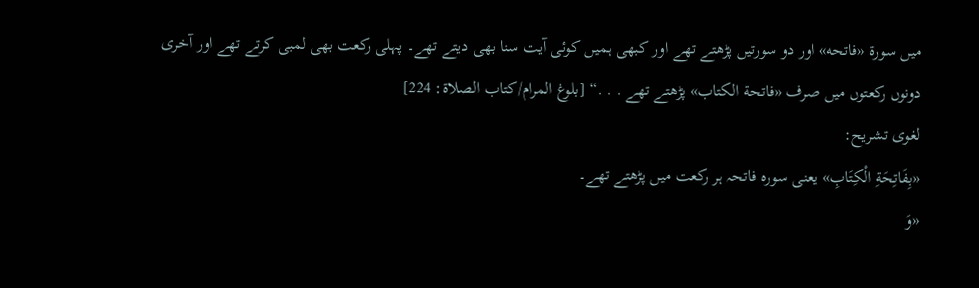میں سورۃ «فاتحه» اور دو سورتیں پڑھتے تھے اور کبھی ہمیں کوئی آیت سنا بھی دیتے تھے۔ پہلی رکعت بھی لمبی کرتے تھے اور آخری دونوں رکعتوں میں صرف «فاتحة الكتاب» پڑھتے تھے . . .“ [بلوغ المرام/كتاب الصلاة: 224]
لغوی تشریح:
«بِفَاتِحَةِ الْكِتَابِ» یعنی سورہ فاتحہ ہر رکعت میں پڑھتے تھے۔
«وَ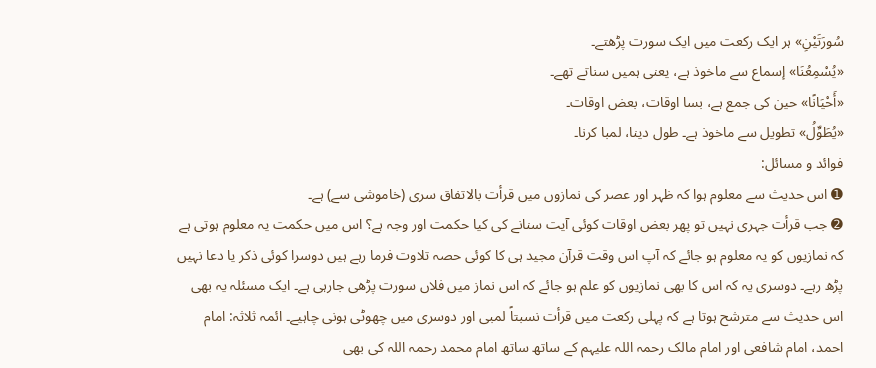سُورَتَيْنِ» ہر ایک رکعت میں ایک سورت پڑھتے۔
«يُسْمِعُنَا» إسماع سے ماخوذ ہے، یعنی ہمیں سناتے تھے۔
«أَحْيَانًا» حین کی جمع ہے، بسا اوقات، بعض اوقات۔
«يُطَوِّلُ» تطویل سے ماخوذ ہے۔ طول دینا، لمبا کرنا۔
فوائد و مسائل:
➊ اس حدیث سے معلوم ہوا کہ ظہر اور عصر کی نمازوں میں قرأت بالاتفاق سری (خاموشی سے) ہے۔
➋ جب قرأت جہری نہیں تو پھر بعض اوقات کوئی آیت سنانے کی کیا حکمت اور وجہ ہے؟ اس میں حکمت یہ معلوم ہوتی ہے کہ نمازیوں کو یہ معلوم ہو جائے کہ آپ اس وقت قرآن مجید ہی کا کوئی حصہ تلاوت فرما رہے ہیں دوسرا کوئی ذکر یا دعا نہیں پڑھ رہے۔ دوسری یہ کہ اس کا بھی نمازیوں کو علم ہو جائے کہ اس نماز میں فلاں سورت پڑھی جارہی ہے۔ ایک مسئلہ یہ بھی اس حدیث سے مترشح ہوتا ہے کہ پہلی رکعت میں قرأت نسبتاً لمبی اور دوسری میں چھوٹی ہونی چاہیے۔ ائمہ ثلاثہ: امام احمد، امام شافعی اور امام مالک رحمہ اللہ علیہم کے ساتھ ساتھ امام محمد رحمہ اللہ کی بھی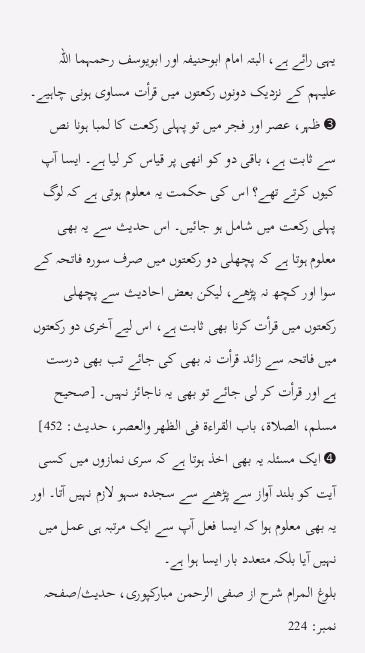یہی رائے ہے، البتہ امام ابوحنیفہ اور ابویوسف رحمہما اللہ علیہم کے نزدیک دونوں رکعتوں میں قرأت مساوی ہونی چاہیے۔
➌ ظہر، عصر اور فجر میں تو پہلی رکعت کا لمبا ہونا نص سے ثابت ہے، باقی دو کو انھی پر قیاس کر لیا ہے۔ ایسا آپ کیوں کرتے تھے؟ اس کی حکمت یہ معلوم ہوتی ہے کہ لوگ پہلی رکعت میں شامل ہو جائیں۔ اس حدیث سے یہ بھی معلوم ہوتا ہے کہ پچھلی دو رکعتوں میں صرف سورہ فاتحہ کے سوا اور کچھ نہ پڑھے، لیکن بعض احادیث سے پچھلی رکعتوں میں قرأت کرنا بھی ثابت ہے، اس لیے آخری دو رکعتوں میں فاتحہ سے زائد قرأت نہ بھی کی جائے تب بھی درست ہے اور قرأت کر لی جائے تو بھی یہ ناجائز نہیں۔ [صحيح مسلم، الصلاة، باب القراءة فى الظهر والعصر، حديث: 452]
➍ ایک مسئلہ یہ بھی اخذ ہوتا ہے کہ سری نمازوں میں کسی آیت کو بلند آواز سے پڑھنے سے سجدہ سہو لازم نہیں آتا۔ اور یہ بھی معلوم ہوا کہ ایسا فعل آپ سے ایک مرتبہ ہی عمل میں نہیں آیا بلکہ متعدد بار ایسا ہوا ہے۔
بلوغ المرام شرح از صفی الرحمن مبارکپوری، حدیث/صفحہ نمبر: 224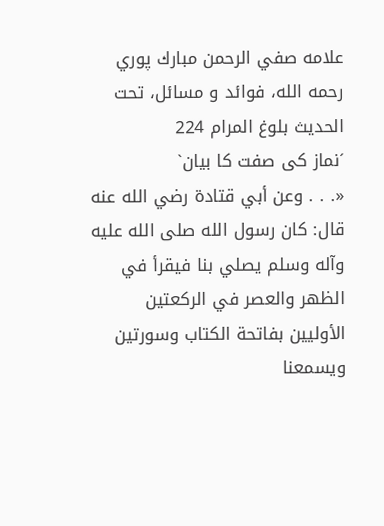علامه صفي الرحمن مبارك پوري رحمه الله، فوائد و مسائل، تحت الحديث بلوغ المرام 224
´نماز کی صفت کا بیان`
«. . . وعن أبي قتادة رضي الله عنه قال: كان رسول الله صلى الله عليه وآله وسلم يصلي بنا فيقرأ في الظهر والعصر في الركعتين الأوليين بفاتحة الكتاب وسورتين ويسمعنا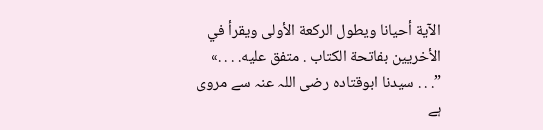الآية أحيانا ويطول الركعة الأولى ويقرأ في الأخريين بفاتحة الكتاب . متفق عليه. . . .»
”. . . سیدنا ابوقتادہ رضی اللہ عنہ سے مروی ہے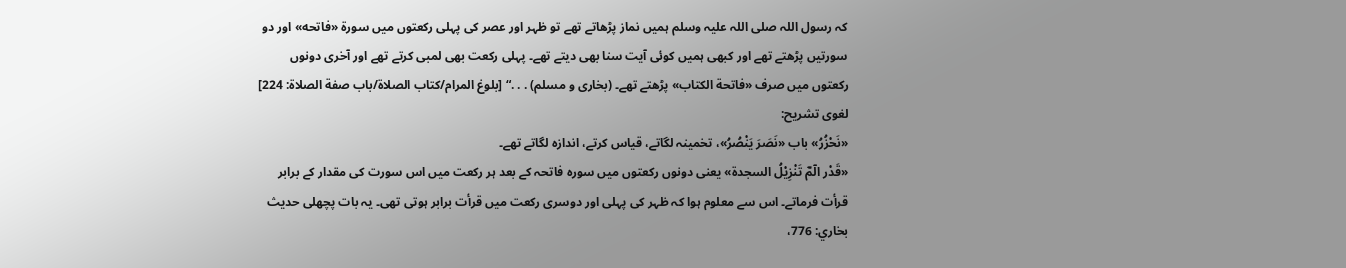کہ رسول اللہ صلی اللہ علیہ وسلم ہمیں نماز پڑھاتے تھے تو ظہر اور عصر کی پہلی رکعتوں میں سورۃ «فاتحه» اور دو سورتیں پڑھتے تھے اور کبھی ہمیں کوئی آیت سنا بھی دیتے تھے۔ پہلی رکعت بھی لمبی کرتے تھے اور آخری دونوں رکعتوں میں صرف «فاتحة الكتاب» پڑھتے تھے۔ (بخاری و مسلم) . . .“ [بلوغ المرام/كتاب الصلاة/باب صفة الصلاة: 224]
لغوی تشریح:
«نَحْزُرُ» باب «نَصَرَ يَنْصُرُ»، تخمینہ لگاتے، قیاس کرتے، اندازہ لگاتے تھے۔
«قَدْر الٓمّٓ تَنْزِيْلُ السجدة» یعنی دونوں رکعتوں میں سورہ فاتحہ کے بعد ہر رکعت میں اس سورت کی مقدار کے برابر قرأت فرماتے۔ اس سے معلوم ہوا کہ ظہر کی پہلی اور دوسری رکعت میں قرأت برابر ہوتی تھی۔ یہ بات پچھلی حدیث بخاري: 776،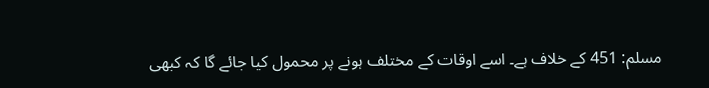مسلم: 451 کے خلاف ہے۔ اسے اوقات کے مختلف ہونے پر محمول کیا جائے گا کہ کبھی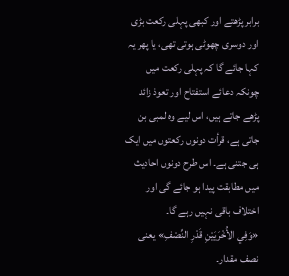برابر پڑھتے اور کبھی پہلی رکعت بڑی اور دوسری چھوٹی ہوتی تھی، یا پھر یہ کہا جائے گا کہ پہلی رکعت میں چونکہ دعائے استفتاح اور تعوذ زائد پڑھے جاتے ہیں، اس لیے وہ لمبی بن جاتی ہے، قرأت دونوں رکعتوں میں ایک ہی جتنی ہے۔ اس طرح دونوں احادیث میں مطابقت پیدا ہو جائے گی اور اختلاف باقی نہیں رہے گا۔
«وَفِي الأُخْرَيَيْنِ قَدْرِ النِّصْفِ» یعنی نصف مقدار۔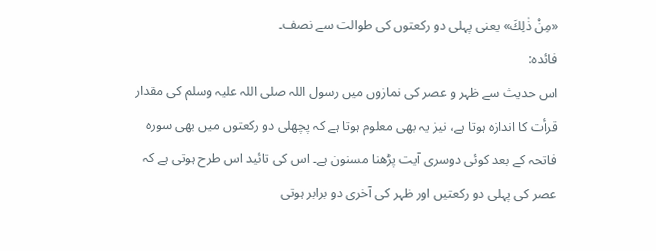«مِنْ ذٰلِكَ» یعنی پہلی دو رکعتوں کی طوالت سے نصف۔
فائدہ:
اس حدیث سے ظہر و عصر کی نمازوں میں رسول اللہ صلی اللہ علیہ وسلم کی مقدار قرأت کا اندازہ ہوتا ہے، نیز یہ بھی معلوم ہوتا ہے کہ پچھلی دو رکعتوں میں بھی سورہ فاتحہ کے بعد کوئی دوسری آیت پڑھنا مسنون ہے۔ اس کی تائید اس طرح ہوتی ہے کہ عصر کی پہلی دو رکعتیں اور ظہر کی آخری دو برابر ہوتی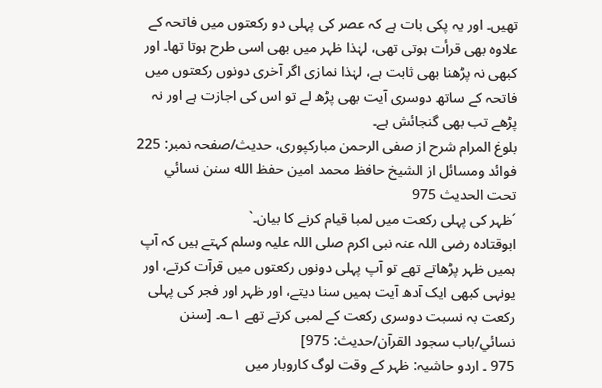تھیں۔ اور یہ پکی بات ہے کہ عصر کی پہلی دو رکعتوں میں فاتحہ کے علاوہ بھی قرأت ہوتی تھی، لہٰذا ظہر میں بھی اسی طرح ہوتا تھا۔ اور کبھی نہ پڑھنا بھی ثابت ہے، لہٰذا نمازی اگر آخری دونوں رکعتوں میں فاتحہ کے ساتھ دوسری آیت بھی پڑھ لے تو اس کی اجازت ہے اور نہ پڑھے تب بھی گنجائش ہے۔
بلوغ المرام شرح از صفی الرحمن مبارکپوری، حدیث/صفحہ نمبر: 225
فوائد ومسائل از الشيخ حافظ محمد امين حفظ الله سنن نسائي تحت الحديث 975
´ظہر کی پہلی رکعت میں لمبا قیام کرنے کا بیان۔`
ابوقتادہ رضی اللہ عنہ نبی اکرم صلی اللہ علیہ وسلم کہتے ہیں کہ آپ ہمیں ظہر پڑھاتے تھے تو آپ پہلی دونوں رکعتوں میں قرآت کرتے، اور یونہی کبھی ایک آدھ آیت ہمیں سنا دیتے، اور ظہر اور فجر کی پہلی رکعت بہ نسبت دوسری رکعت کے لمبی کرتے تھے ۱؎۔ [سنن نسائي/باب سجود القرآن/حدیث: 975]
975 ۔ اردو حاشیہ: ظہر کے وقت لوگ کاروبار میں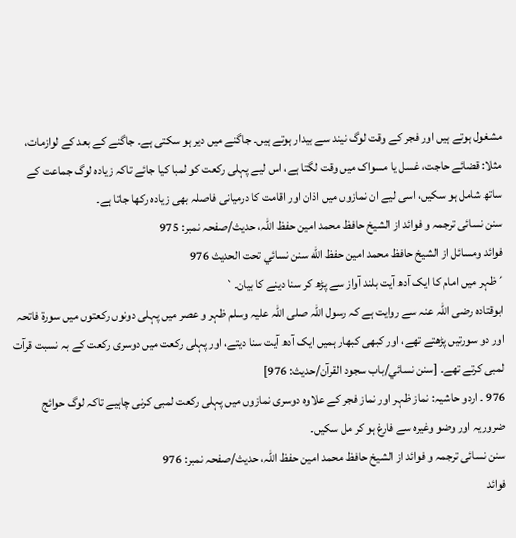مشغول ہوتے ہیں اور فجر کے وقت لوگ نیند سے بیدار ہوتے ہیں۔ جاگنے میں دیر ہو سکتی ہے۔ جاگنے کے بعد کے لوازمات، مثلا: قضائے حاجت، غسل یا مسواک میں وقت لگتا ہے، اس لیے پہلی رکعت کو لمبا کیا جائے تاکہ زیادہ لوگ جماعت کے ساتھ شامل ہو سکیں، اسی لیے ان نمازوں میں اذان اور اقامت کا درمیانی فاصلہ بھی زیادہ رکھا جاتا ہے۔
سنن نسائی ترجمہ و فوائد از الشیخ حافظ محمد امین حفظ اللہ، حدیث/صفحہ نمبر: 975
فوائد ومسائل از الشيخ حافظ محمد امين حفظ الله سنن نسائي تحت الحديث 976
´ظہر میں امام کا ایک آدھ آیت بلند آواز سے پڑھ کر سنا دینے کا بیان۔`
ابوقتادہ رضی اللہ عنہ سے روایت ہے کہ رسول اللہ صلی اللہ علیہ وسلم ظہر و عصر میں پہلی دونوں رکعتوں میں سورۃ فاتحہ اور دو سورتیں پڑھتے تھے، اور کبھی کبھار ہمیں ایک آدھ آیت سنا دیتے، اور پہلی رکعت میں دوسری رکعت کے بہ نسبت قرآت لمبی کرتے تھے۔ [سنن نسائي/باب سجود القرآن/حدیث: 976]
976 ۔ اردو حاشیہ: نماز ظہر اور نماز فجر کے علاوہ دوسری نمازوں میں پہلی رکعت لمبی کرنی چاہیے تاکہ لوگ حوائج ضروریہ اور وضو وغیرہ سے فارغ ہو کر مل سکیں۔
سنن نسائی ترجمہ و فوائد از الشیخ حافظ محمد امین حفظ اللہ، حدیث/صفحہ نمبر: 976
فوائد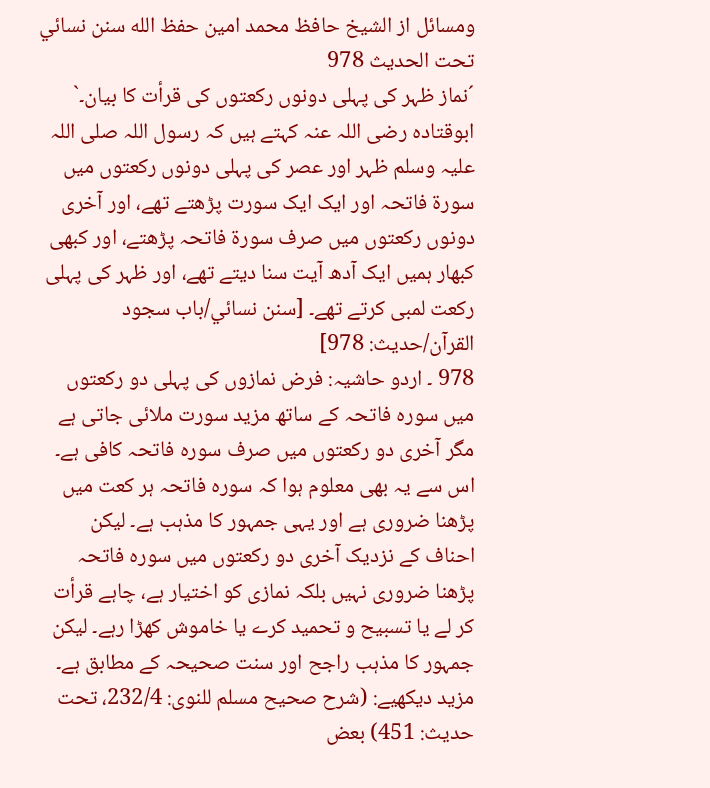ومسائل از الشيخ حافظ محمد امين حفظ الله سنن نسائي تحت الحديث 978
´نماز ظہر کی پہلی دونوں رکعتوں کی قرأت کا بیان۔`
ابوقتادہ رضی اللہ عنہ کہتے ہیں کہ رسول اللہ صلی اللہ علیہ وسلم ظہر اور عصر کی پہلی دونوں رکعتوں میں سورۃ فاتحہ اور ایک ایک سورت پڑھتے تھے، اور آخری دونوں رکعتوں میں صرف سورۃ فاتحہ پڑھتے، اور کبھی کبھار ہمیں ایک آدھ آیت سنا دیتے تھے، اور ظہر کی پہلی رکعت لمبی کرتے تھے۔ [سنن نسائي/باب سجود القرآن/حدیث: 978]
978 ۔ اردو حاشیہ: فرض نمازوں کی پہلی دو رکعتوں میں سورہ فاتحہ کے ساتھ مزید سورت ملائی جاتی ہے مگر آخری دو رکعتوں میں صرف سورہ فاتحہ کافی ہے۔ اس سے یہ بھی معلوم ہوا کہ سورہ فاتحہ ہر کعت میں پڑھنا ضروری ہے اور یہی جمہور کا مذہب ہے۔ لیکن احناف کے نزدیک آخری دو رکعتوں میں سورہ فاتحہ پڑھنا ضروری نہیں بلکہ نمازی کو اختیار ہے، چاہے قرأت کر لے یا تسبیح و تحمید کرے یا خاموش کھڑا رہے۔ لیکن جمہور کا مذہب راجح اور سنت صحیحہ کے مطابق ہے۔ مزید دیکھیے: (شرح صحیح مسلم للنوی: 232/4، تحت حدیث: 451) بعض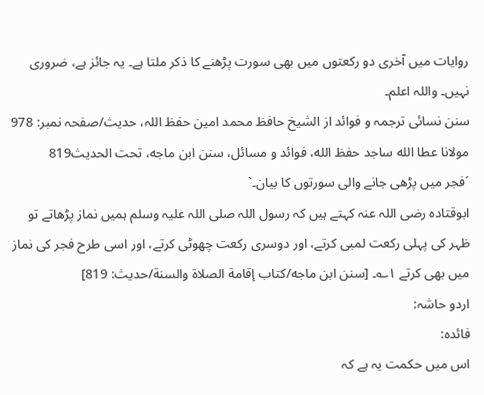روایات میں آخری دو رکعتوں میں بھی سورت پڑھنے کا ذکر ملتا ہے۔ یہ جائز ہے، ضروری نہیں۔ واللہ اعلم۔
سنن نسائی ترجمہ و فوائد از الشیخ حافظ محمد امین حفظ اللہ، حدیث/صفحہ نمبر: 978
مولانا عطا الله ساجد حفظ الله، فوائد و مسائل، سنن ابن ماجه، تحت الحديث819
´فجر میں پڑھی جانے والی سورتوں کا بیان۔`
ابوقتادہ رضی اللہ عنہ کہتے ہیں کہ رسول اللہ صلی اللہ علیہ وسلم ہمیں نماز پڑھاتے تو ظہر کی پہلی رکعت لمبی کرتے، اور دوسری رکعت چھوٹی کرتے، اور اسی طرح فجر کی نماز میں بھی کرتے ۱؎۔ [سنن ابن ماجه/كتاب إقامة الصلاة والسنة/حدیث: 819]
اردو حاشہ:
فائده:
اس میں حکمت یہ ہے کہ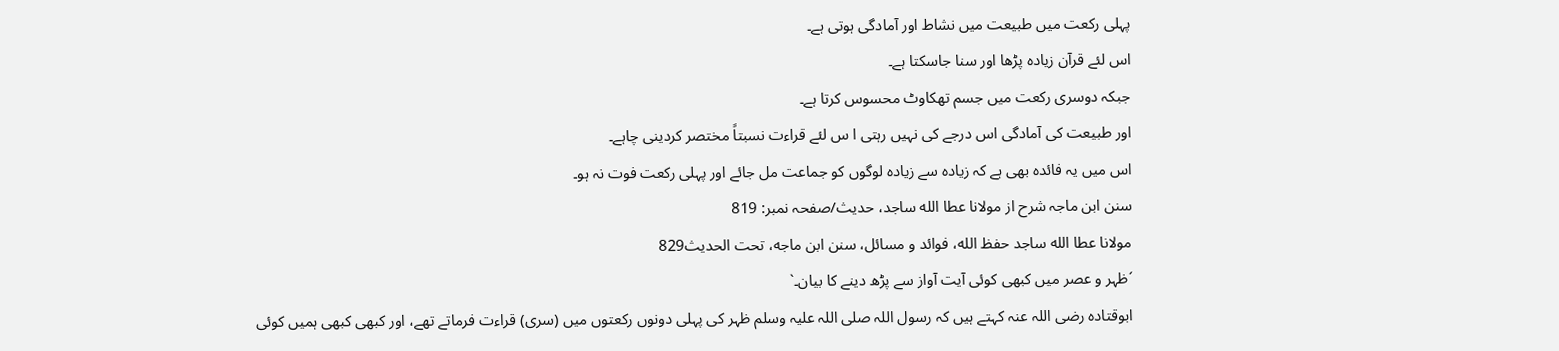پہلی رکعت میں طبیعت میں نشاط اور آمادگی ہوتی ہے۔
اس لئے قرآن زیادہ پڑھا اور سنا جاسکتا ہے۔
جبکہ دوسری رکعت میں جسم تھکاوٹ محسوس کرتا ہے۔
اور طبیعت کی آمادگی اس درجے کی نہیں رہتی ا س لئے قراءت نسبتاً مختصر کردینی چاہے۔
اس میں یہ فائدہ بھی ہے کہ زیادہ سے زیادہ لوگوں کو جماعت مل جائے اور پہلی رکعت فوت نہ ہو۔
سنن ابن ماجہ شرح از مولانا عطا الله ساجد، حدیث/صفحہ نمبر: 819
مولانا عطا الله ساجد حفظ الله، فوائد و مسائل، سنن ابن ماجه، تحت الحديث829
´ظہر و عصر میں کبھی کوئی آیت آواز سے پڑھ دینے کا بیان۔`
ابوقتادہ رضی اللہ عنہ کہتے ہیں کہ رسول اللہ صلی اللہ علیہ وسلم ظہر کی پہلی دونوں رکعتوں میں (سری) قراءت فرماتے تھے، اور کبھی کبھی ہمیں کوئی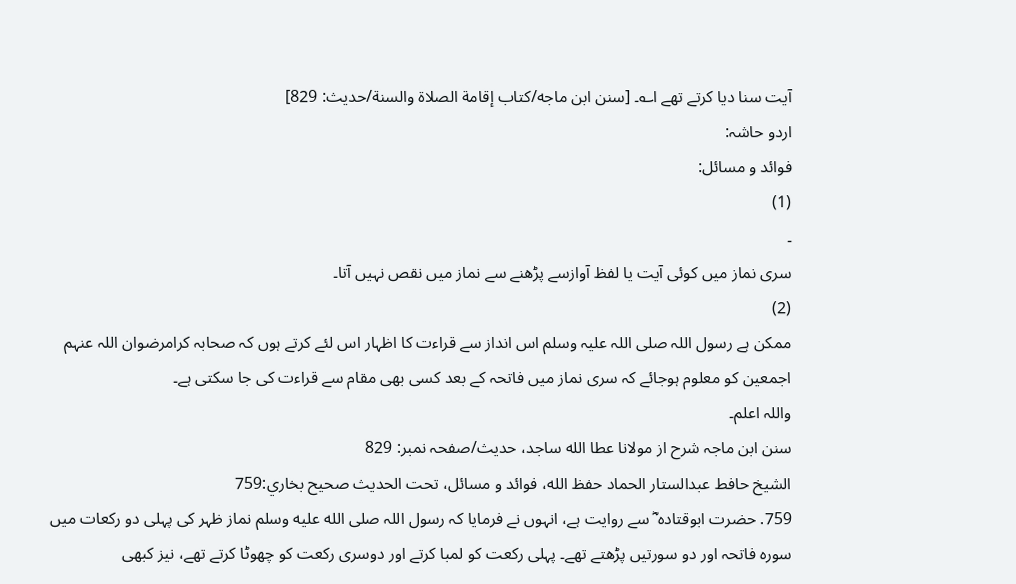آیت سنا دیا کرتے تھے ا؎۔ [سنن ابن ماجه/كتاب إقامة الصلاة والسنة/حدیث: 829]
اردو حاشہ:
فوائد و مسائل:
(1)
۔
سری نماز میں کوئی آیت یا لفظ آوازسے پڑھنے سے نماز میں نقص نہیں آتا۔
(2)
ممکن ہے رسول اللہ صلی اللہ علیہ وسلم اس انداز سے قراءت کا اظہار اس لئے کرتے ہوں کہ صحابہ کرامرضوان اللہ عنہم اجمعین کو معلوم ہوجائے کہ سری نماز میں فاتحہ کے بعد کسی بھی مقام سے قراءت کی جا سکتی ہے۔
واللہ اعلم۔
سنن ابن ماجہ شرح از مولانا عطا الله ساجد، حدیث/صفحہ نمبر: 829
الشيخ حافط عبدالستار الحماد حفظ الله، فوائد و مسائل، تحت الحديث صحيح بخاري:759
759. حضرت ابوقتادہ ؓ سے روایت ہے، انہوں نے فرمایا کہ رسول اللہ صلى الله عليه وسلم نماز ظہر کی پہلی دو رکعات میں سورہ فاتحہ اور دو سورتیں پڑھتے تھے۔ پہلی رکعت کو لمبا کرتے اور دوسری رکعت کو چھوٹا کرتے تھے، نیز کبھی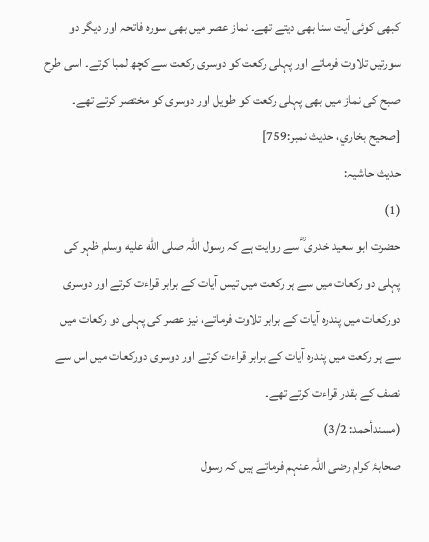کبھی کوئی آیت سنا بھی دیتے تھے۔ نماز عصر میں بھی سورہ فاتحہ اور دیگر دو سورتیں تلاوت فرماتے اور پہلی رکعت کو دوسری رکعت سے کچھ لمبا کرتے۔ اسی طرح صبح کی نماز میں بھی پہلی رکعت کو طویل اور دوسری کو مختصر کرتے تھے۔ [صحيح بخاري، حديث نمبر:759]
حدیث حاشیہ:
(1)
حضرت ابو سعید خدری ؓ سے روایت ہے کہ رسول اللہ صلى الله عليه وسلم ظہر کی پہلی دو رکعات میں سے ہر رکعت میں تیس آیات کے برابر قراءت کرتے اور دوسری دورکعات میں پندرہ آیات کے برابر تلاوت فرماتے، نیز عصر کی پہلی دو رکعات میں سے ہر رکعت میں پندرہ آیات کے برابر قراءت کرتے اور دوسری دورکعات میں اس سے نصف کے بقدر قراءت کرتے تھے۔
(مسندأحمد: 3/2)
صحابۂ کرام رضی اللہ عنہم فرماتے ہیں کہ رسول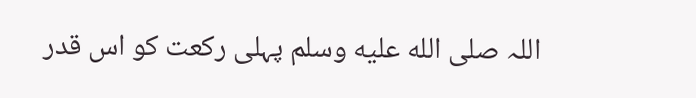اللہ صلى الله عليه وسلم پہلی رکعت کو اس قدر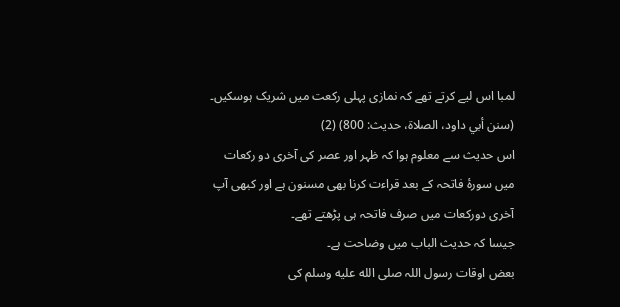لمبا اس لیے کرتے تھے کہ نمازی پہلی رکعت میں شریک ہوسکیں۔
(سنن أبي داود، الصلاة، حدیث: 800) (2)
اس حدیث سے معلوم ہوا کہ ظہر اور عصر کی آخری دو رکعات میں سورۂ فاتحہ کے بعد قراءت کرنا بھی مسنون ہے اور کبھی آپ آخری دورکعات میں صرف فاتحہ ہی پڑھتے تھے۔
جیسا کہ حدیث الباب میں وضاحت ہے۔
بعض اوقات رسول اللہ صلى الله عليه وسلم کی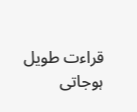قراءت طویل ہوجاتی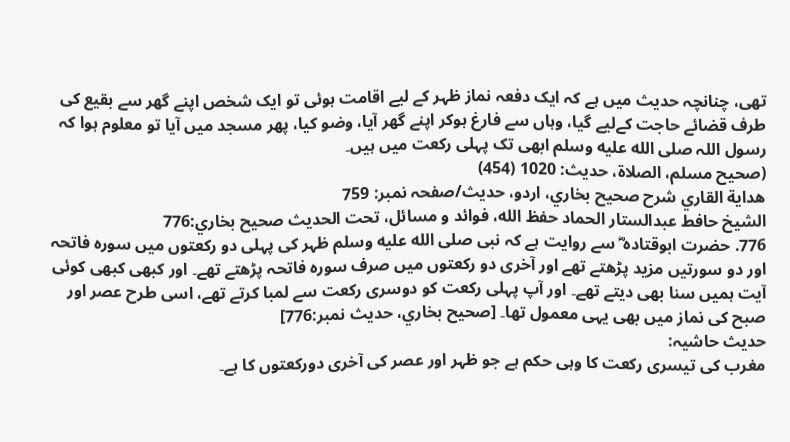تھی، چنانچہ حدیث میں ہے کہ ایک دفعہ نماز ظہر کے لیے اقامت ہوئی تو ایک شخص اپنے گھر سے بقیع کی طرف قضائے حاجت کےلیے گیا، وہاں سے فارغ ہوکر اپنے گھر آیا، وضو کیا، پھر مسجد میں آیا تو معلوم ہوا کہ رسول اللہ صلى الله عليه وسلم ابھی تک پہلی رکعت میں ہیں۔
(صحیح مسلم، الصلاة، حدیث: 1020 (454)
هداية القاري شرح صحيح بخاري، اردو، حدیث/صفحہ نمبر: 759
الشيخ حافط عبدالستار الحماد حفظ الله، فوائد و مسائل، تحت الحديث صحيح بخاري:776
776. حضرت ابوقتادہ ؓ سے روایت ہے کہ نبی صلى الله عليه وسلم ظہر کی پہلی دو رکعتوں میں سورہ فاتحہ اور دو سورتیں مزید پڑھتے تھے اور آخری دو رکعتوں میں صرف سورہ فاتحہ پڑھتے تھے۔ اور کبھی کبھی کوئی آیت ہمیں سنا بھی دیتے تھے۔ اور آپ پہلی رکعت کو دوسری رکعت سے لمبا کرتے تھے، اسی طرح عصر اور صبح کی نماز میں بھی یہی معمول تھا۔ [صحيح بخاري، حديث نمبر:776]
حدیث حاشیہ:
مغرب کی تیسری رکعت کا وہی حکم ہے جو ظہر اور عصر کی آخری دورکعتوں کا ہے۔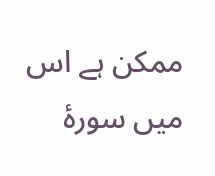ممکن ہے اس میں سورۂ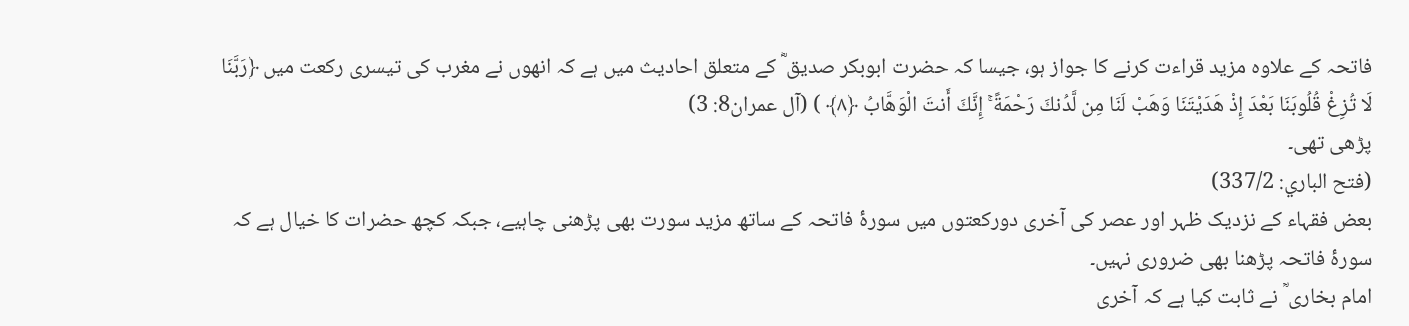فاتحہ کے علاوہ مزید قراءت کرنے کا جواز ہو، جیسا کہ حضرت ابوبکر صدیق ؓ کے متعلق احادیث میں ہے کہ انھوں نے مغرب کی تیسری رکعت میں ﴿رَبَّنَا لَا تُزِغْ قُلُوبَنَا بَعْدَ إِذْ هَدَيْتَنَا وَهَبْ لَنَا مِن لَّدُنكَ رَحْمَةً ۚ إِنَّكَ أَنتَ الْوَهَّابُ ﴿٨﴾ ) (آل عمران8: 3)
پڑھی تھی۔
(فتح الباري: 337/2)
بعض فقہاء کے نزدیک ظہر اور عصر کی آخری دورکعتوں میں سورۂ فاتحہ کے ساتھ مزید سورت بھی پڑھنی چاہیے، جبکہ کچھ حضرات کا خیال ہے کہ سورۂ فاتحہ پڑھنا بھی ضروری نہیں۔
امام بخاری ؒ نے ثابت کیا ہے کہ آخری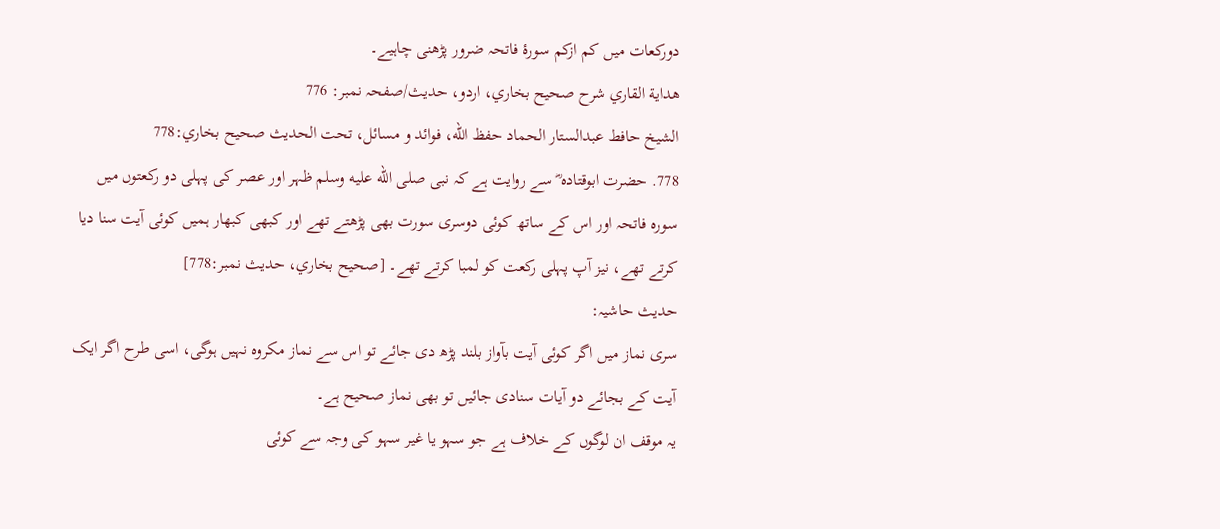دورکعات میں کم ازکم سورۂ فاتحہ ضرور پڑھنی چاہیے۔
هداية القاري شرح صحيح بخاري، اردو، حدیث/صفحہ نمبر: 776
الشيخ حافط عبدالستار الحماد حفظ الله، فوائد و مسائل، تحت الحديث صحيح بخاري:778
778. حضرت ابوقتادہ ؓ سے روایت ہے کہ نبی صلى الله عليه وسلم ظہر اور عصر کی پہلی دو رکعتوں میں سورہ فاتحہ اور اس کے ساتھ کوئی دوسری سورت بھی پڑھتے تھے اور کبھی کبھار ہمیں کوئی آیت سنا دیا کرتے تھے، نیز آپ پہلی رکعت کو لمبا کرتے تھے۔ [صحيح بخاري، حديث نمبر:778]
حدیث حاشیہ:
سری نماز میں اگر کوئی آیت بآواز بلند پڑھ دی جائے تو اس سے نماز مکروہ نہیں ہوگی، اسی طرح اگر ایک آیت کے بجائے دو آیات سنادی جائیں تو بھی نماز صحیح ہے۔
یہ موقف ان لوگوں کے خلاف ہے جو سہو یا غیر سہو کی وجہ سے کوئی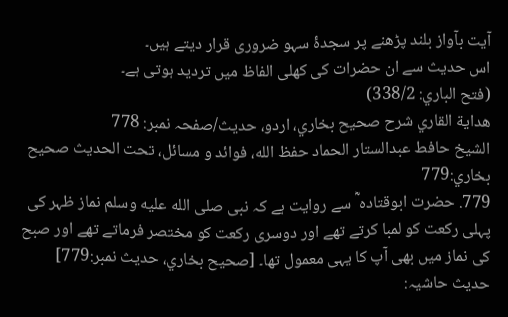آیت بآواز بلند پڑھنے پر سجدۂ سہو ضروری قرار دیتے ہیں۔
اس حدیث سے ان حضرات کی کھلی الفاظ میں تردید ہوتی ہے۔
(فتح الباري: 338/2)
هداية القاري شرح صحيح بخاري، اردو، حدیث/صفحہ نمبر: 778
الشيخ حافط عبدالستار الحماد حفظ الله، فوائد و مسائل، تحت الحديث صحيح بخاري:779
779. حضرت ابوقتادہ ؓ سے روایت ہے کہ نبی صلى الله عليه وسلم نماز ظہر کی پہلی رکعت کو لمبا کرتے تھے اور دوسری رکعت کو مختصر فرماتے تھے اور صبح کی نماز میں بھی آپ کا یہی معمول تھا۔ [صحيح بخاري، حديث نمبر:779]
حدیث حاشیہ: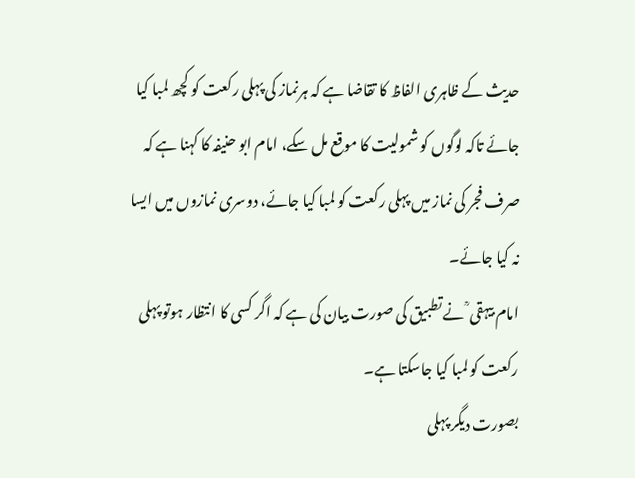حدیث کے ظاہری الفاظ کا تقاضا ہے کہ ہرنماز کی پہلی رکعت کو کچھ لمبا کیا جائے تاکہ لوگوں کو شمولیت کا موقع مل سکے، امام ابو حنیفہ کا کہنا ہے کہ صرف فجر کی نماز میں پہلی رکعت کو لمبا کیا جائے، دوسری نمازوں میں ایسا نہ کیا جائے۔
امام بیہقی ؒ نے تطبیق کی صورت بیان کی ہے کہ اگر کسی کا انتظار ہوتو پہلی رکعت کو لمبا کیا جاسکتا ہے۔
بصورت دیگر پہلی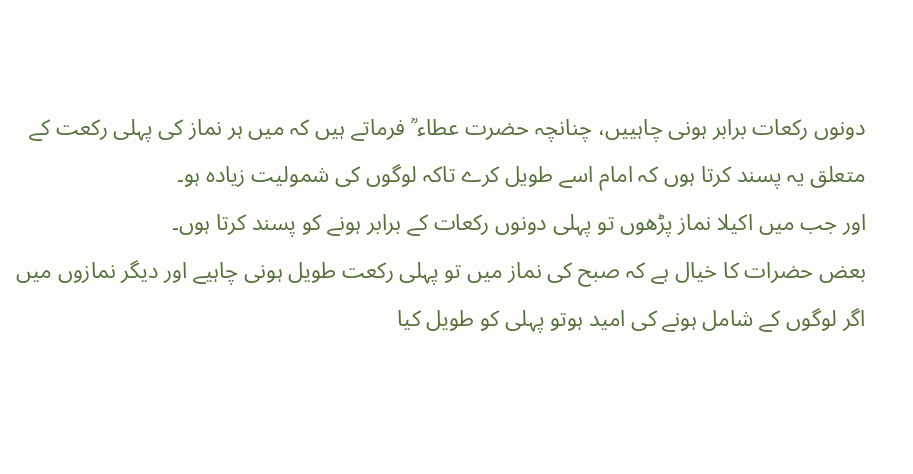دونوں رکعات برابر ہونی چاہییں، چنانچہ حضرت عطاء ؒ فرماتے ہیں کہ میں ہر نماز کی پہلی رکعت کے متعلق یہ پسند کرتا ہوں کہ امام اسے طویل کرے تاکہ لوگوں کی شمولیت زیادہ ہو۔
اور جب میں اکیلا نماز پڑھوں تو پہلی دونوں رکعات کے برابر ہونے کو پسند کرتا ہوں۔
بعض حضرات کا خیال ہے کہ صبح کی نماز میں تو پہلی رکعت طویل ہونی چاہیے اور دیگر نمازوں میں اگر لوگوں کے شامل ہونے کی امید ہوتو پہلی کو طویل کیا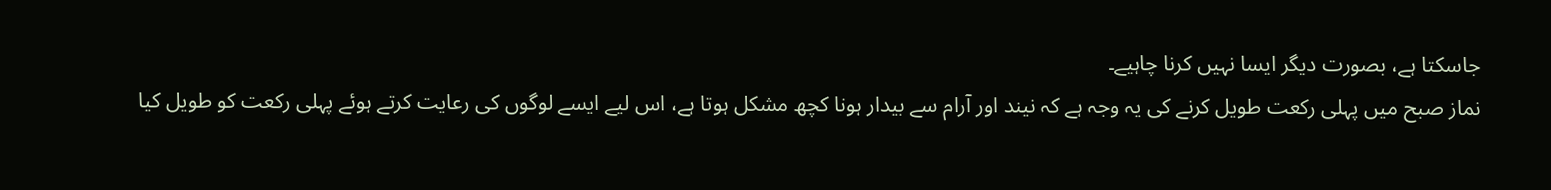جاسکتا ہے، بصورت دیگر ایسا نہیں کرنا چاہیے۔
نماز صبح میں پہلی رکعت طویل کرنے کی یہ وجہ ہے کہ نیند اور آرام سے بیدار ہونا کچھ مشکل ہوتا ہے، اس لیے ایسے لوگوں کی رعایت کرتے ہوئے پہلی رکعت کو طویل کیا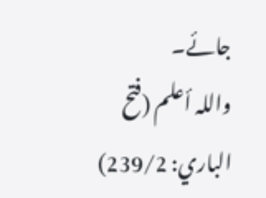جائے۔
واللہ أعلم (فتح الباري: 239/2)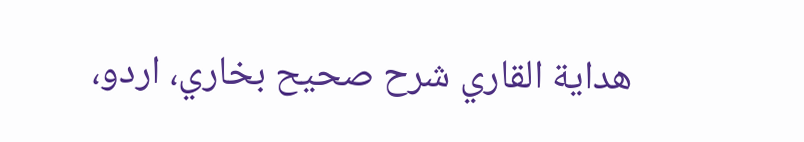هداية القاري شرح صحيح بخاري، اردو،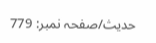حدیث/صفحہ نمبر: 779